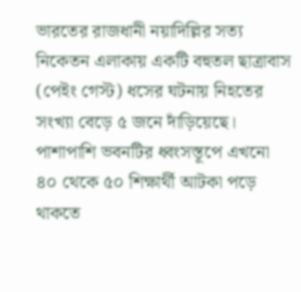ভারতের রাজধানী নয়াদিল্লির সত্য নিকেতন এলাকায় একটি বহুতল ছাত্রাবাস (পেইং গেস্ট) ধসের ঘটনায় নিহতের সংখ্যা বেড়ে ৫ জনে দাঁড়িয়েছে। পাশাপাশি ভবনটির ধ্বংসস্তূপে এখনো ৪০ থেকে ৫০ শিক্ষার্থী আটকা পড়ে থাকতে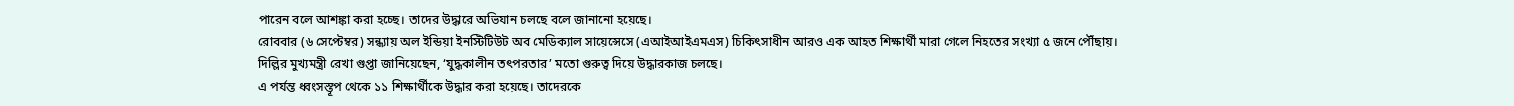পারেন বলে আশঙ্কা করা হচ্ছে। তাদের উদ্ধারে অভিযান চলছে বলে জানানো হয়েছে।
রোববার (৬ সেপ্টেম্বর) সন্ধ্যায় অল ইন্ডিয়া ইনস্টিটিউট অব মেডিক্যাল সায়েন্সেসে (এআইআইএমএস) চিকিৎসাধীন আরও এক আহত শিক্ষার্থী মারা গেলে নিহতের সংখ্যা ৫ জনে পৌঁছায়।
দিল্লির মুখ্যমন্ত্রী রেখা গুপ্তা জানিয়েছেন, ‘যুদ্ধকালীন তৎপরতার’ মতো গুরুত্ব দিয়ে উদ্ধারকাজ চলছে।
এ পর্যন্ত ধ্বংসস্তূপ থেকে ১১ শিক্ষার্থীকে উদ্ধার করা হয়েছে। তাদেরকে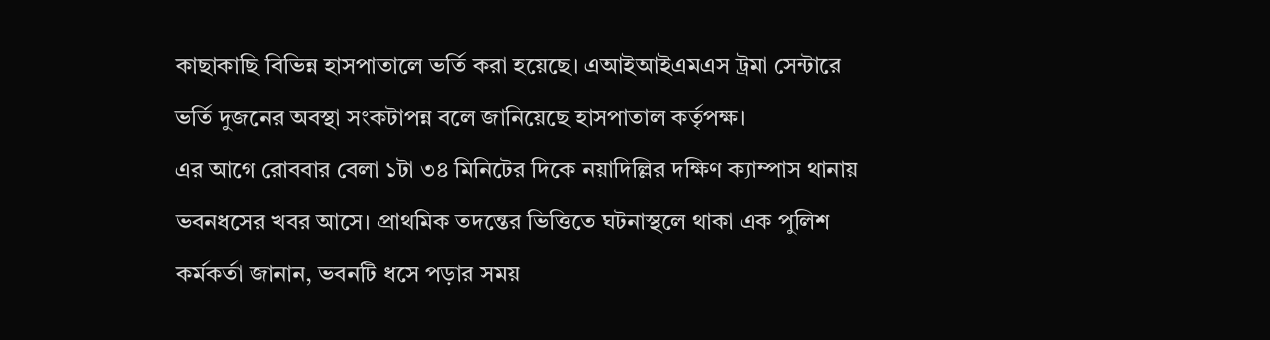কাছাকাছি বিভিন্ন হাসপাতালে ভর্তি করা হয়েছে। এআইআইএমএস ট্রমা সেন্টারে ভর্তি দুজনের অবস্থা সংকটাপন্ন বলে জানিয়েছে হাসপাতাল কর্তৃপক্ষ।
এর আগে রোববার বেলা ১টা ৩৪ মিনিটের দিকে নয়াদিল্লির দক্ষিণ ক্যাম্পাস থানায় ভবনধসের খবর আসে। প্রাথমিক তদন্তের ভিত্তিতে ঘটনাস্থলে থাকা এক পুলিশ কর্মকর্তা জানান, ভবনটি ধসে পড়ার সময়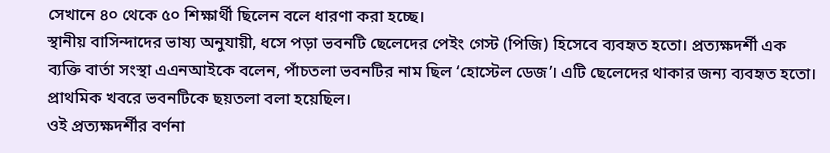সেখানে ৪০ থেকে ৫০ শিক্ষার্থী ছিলেন বলে ধারণা করা হচ্ছে।
স্থানীয় বাসিন্দাদের ভাষ্য অনুযায়ী, ধসে পড়া ভবনটি ছেলেদের পেইং গেস্ট (পিজি) হিসেবে ব্যবহৃত হতো। প্রত্যক্ষদর্শী এক ব্যক্তি বার্তা সংস্থা এএনআইকে বলেন, পাঁচতলা ভবনটির নাম ছিল ‘হোস্টেল ডেজ’। এটি ছেলেদের থাকার জন্য ব্যবহৃত হতো। প্রাথমিক খবরে ভবনটিকে ছয়তলা বলা হয়েছিল।
ওই প্রত্যক্ষদর্শীর বর্ণনা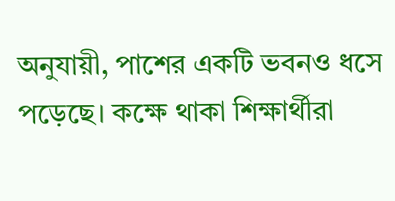অনুযায়ী, পাশের একটি ভবনও ধসে পড়েছে। কক্ষে থাকা শিক্ষার্থীরা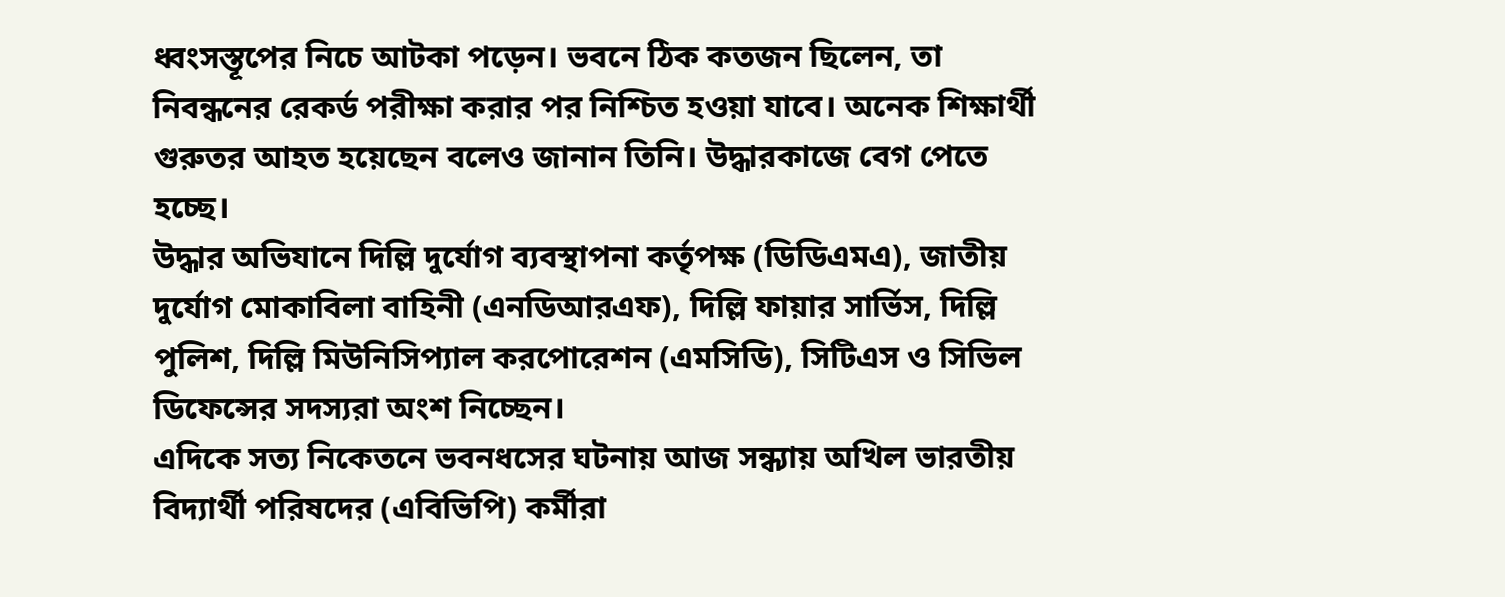ধ্বংসস্তূপের নিচে আটকা পড়েন। ভবনে ঠিক কতজন ছিলেন, তা নিবন্ধনের রেকর্ড পরীক্ষা করার পর নিশ্চিত হওয়া যাবে। অনেক শিক্ষার্থী গুরুতর আহত হয়েছেন বলেও জানান তিনি। উদ্ধারকাজে বেগ পেতে হচ্ছে।
উদ্ধার অভিযানে দিল্লি দুর্যোগ ব্যবস্থাপনা কর্তৃপক্ষ (ডিডিএমএ), জাতীয় দুর্যোগ মোকাবিলা বাহিনী (এনডিআরএফ), দিল্লি ফায়ার সার্ভিস, দিল্লি পুলিশ, দিল্লি মিউনিসিপ্যাল করপোরেশন (এমসিডি), সিটিএস ও সিভিল ডিফেন্সের সদস্যরা অংশ নিচ্ছেন।
এদিকে সত্য নিকেতনে ভবনধসের ঘটনায় আজ সন্ধ্যায় অখিল ভারতীয় বিদ্যার্থী পরিষদের (এবিভিপি) কর্মীরা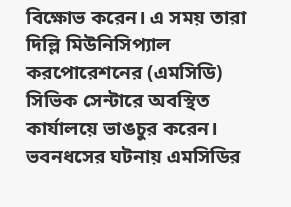বিক্ষোভ করেন। এ সময় তারা দিল্লি মিউনিসিপ্যাল করপোরেশনের (এমসিডি) সিভিক সেন্টারে অবস্থিত কার্যালয়ে ভাঙচুর করেন। ভবনধসের ঘটনায় এমসিডির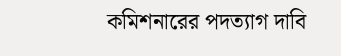কমিশনারের পদত্যাগ দাবি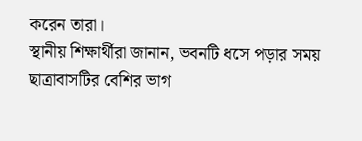করেন তারা।
স্থানীয় শিক্ষার্থীরা জানান, ভবনটি ধসে পড়ার সময় ছাত্রাবাসটির বেশির ভাগ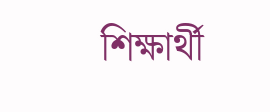শিক্ষার্থী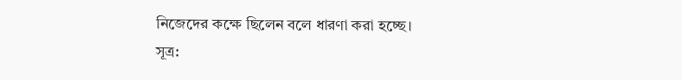নিজেদের কক্ষে ছিলেন বলে ধারণা করা হচ্ছে।
সূত্র: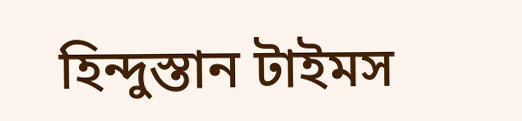হিন্দুস্তান টাইমস